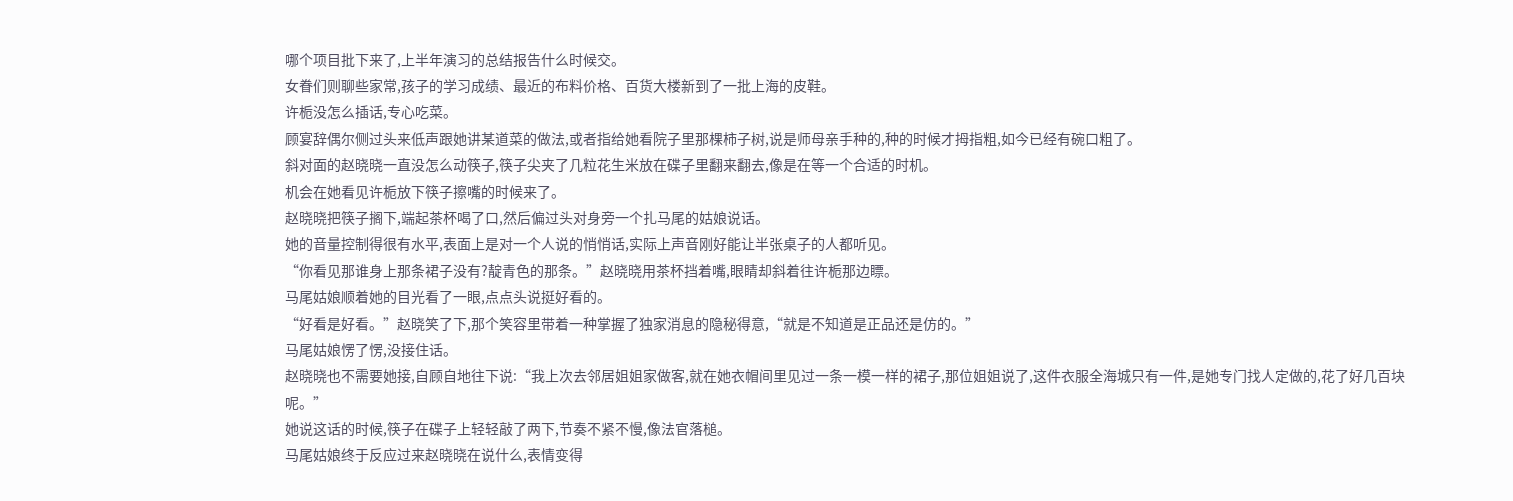哪个项目批下来了,上半年演习的总结报告什么时候交。
女眷们则聊些家常,孩子的学习成绩、最近的布料价格、百货大楼新到了一批上海的皮鞋。
许栀没怎么插话,专心吃菜。
顾宴辞偶尔侧过头来低声跟她讲某道菜的做法,或者指给她看院子里那棵柿子树,说是师母亲手种的,种的时候才拇指粗,如今已经有碗口粗了。
斜对面的赵晓晓一直没怎么动筷子,筷子尖夹了几粒花生米放在碟子里翻来翻去,像是在等一个合适的时机。
机会在她看见许栀放下筷子擦嘴的时候来了。
赵晓晓把筷子搁下,端起茶杯喝了口,然后偏过头对身旁一个扎马尾的姑娘说话。
她的音量控制得很有水平,表面上是对一个人说的悄悄话,实际上声音刚好能让半张桌子的人都听见。
“你看见那谁身上那条裙子没有?靛青色的那条。”赵晓晓用茶杯挡着嘴,眼睛却斜着往许栀那边瞟。
马尾姑娘顺着她的目光看了一眼,点点头说挺好看的。
“好看是好看。”赵晓笑了下,那个笑容里带着一种掌握了独家消息的隐秘得意,“就是不知道是正品还是仿的。”
马尾姑娘愣了愣,没接住话。
赵晓晓也不需要她接,自顾自地往下说:“我上次去邻居姐姐家做客,就在她衣帽间里见过一条一模一样的裙子,那位姐姐说了,这件衣服全海城只有一件,是她专门找人定做的,花了好几百块呢。”
她说这话的时候,筷子在碟子上轻轻敲了两下,节奏不紧不慢,像法官落槌。
马尾姑娘终于反应过来赵晓晓在说什么,表情变得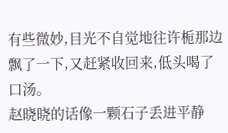有些微妙,目光不自觉地往许栀那边飘了一下,又赶紧收回来,低头喝了口汤。
赵晓晓的话像一颗石子丢进平静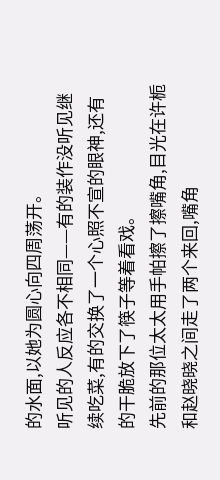的水面,以她为圆心向四周荡开。
听见的人反应各不相同——有的装作没听见继续吃菜,有的交换了一个心照不宣的眼神,还有的干脆放下了筷子等着看戏。
先前的那位太太用手帕擦了擦嘴角,目光在许栀和赵晓晓之间走了两个来回,嘴角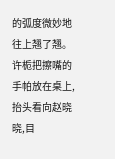的弧度微妙地往上翘了翘。
许栀把擦嘴的手帕放在桌上,抬头看向赵晓晓,目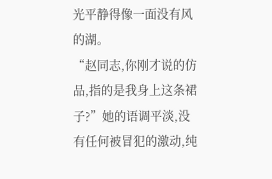光平静得像一面没有风的湖。
“赵同志,你刚才说的仿品,指的是我身上这条裙子?”她的语调平淡,没有任何被冒犯的激动,纯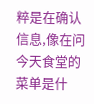粹是在确认信息,像在问今天食堂的菜单是什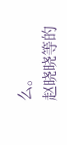么。
赵晓晓等的